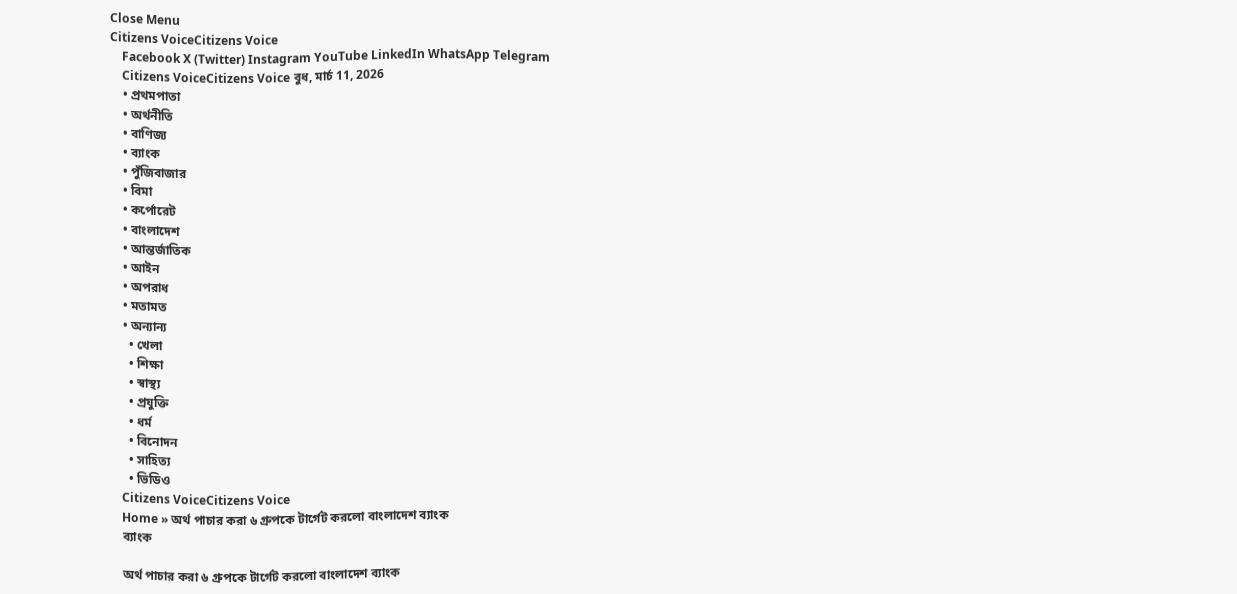Close Menu
Citizens VoiceCitizens Voice
    Facebook X (Twitter) Instagram YouTube LinkedIn WhatsApp Telegram
    Citizens VoiceCitizens Voice বুধ, মার্চ 11, 2026
    • প্রথমপাতা
    • অর্থনীতি
    • বাণিজ্য
    • ব্যাংক
    • পুঁজিবাজার
    • বিমা
    • কর্পোরেট
    • বাংলাদেশ
    • আন্তর্জাতিক
    • আইন
    • অপরাধ
    • মতামত
    • অন্যান্য
      • খেলা
      • শিক্ষা
      • স্বাস্থ্য
      • প্রযুক্তি
      • ধর্ম
      • বিনোদন
      • সাহিত্য
      • ভিডিও
    Citizens VoiceCitizens Voice
    Home » অর্থ পাচার করা ৬ গ্রুপকে টার্গেট করলো বাংলাদেশ ব্যাংক
    ব্যাংক

    অর্থ পাচার করা ৬ গ্রুপকে টার্গেট করলো বাংলাদেশ ব্যাংক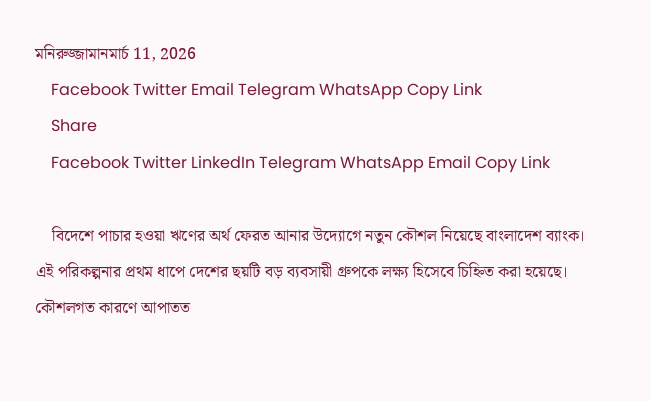মনিরুজ্জামানমার্চ 11, 2026
    Facebook Twitter Email Telegram WhatsApp Copy Link
    Share
    Facebook Twitter LinkedIn Telegram WhatsApp Email Copy Link

    বিদেশে পাচার হওয়া ঋণের অর্থ ফেরত আনার উদ্যোগে নতুন কৌশল নিয়েছে বাংলাদেশ ব্যাংক। এই পরিকল্পনার প্রথম ধাপে দেশের ছয়টি বড় ব্যবসায়ী গ্রুপকে লক্ষ্য হিসেবে চিহ্নিত করা হয়েছে। কৌশলগত কারণে আপাতত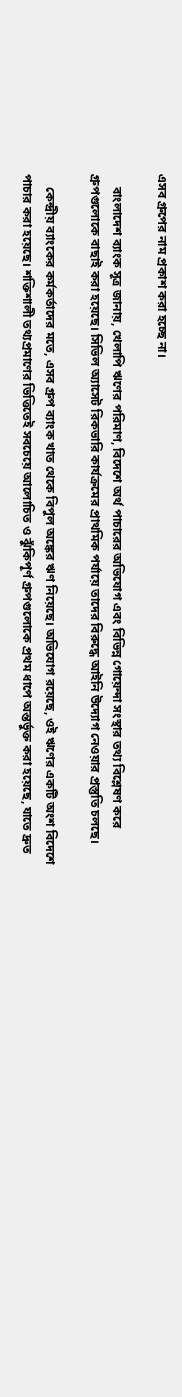এসব গ্রুপের নাম প্রকাশ করা হচ্ছে না।

    বাংলাদেশ ব্যাংক সূত্র জানায়, খেলাপি ঋণের পরিমাণ, বিদেশে অর্থ পাচারের অভিযোগ এবং বিভিন্ন গোয়েন্দা সংস্থার তথ্য বিশ্লেষণ করে গ্রুপগুলোকে বাছাই করা হয়েছে। সিভিল অ্যাসেট রিকভারি কার্যক্রমের প্রাথমিক পর্যায়ে তাদের বিরুদ্ধে আইনি উদ্যোগ নেওয়ার প্রস্তুতি চলছে।

    কেন্দ্রীয় ব্যাংকের কর্মকর্তাদের মতে, এসব গ্রুপ ব্যাংক খাত থেকে বিপুল অঙ্কের ঋণ নিয়েছে। অভিযোগ রয়েছে, ওই ঋণের একটি অংশ বিদেশে পাচার করা হয়েছে। শক্তিশালী তথ্যপ্রমাণের ভিত্তিতেই সবচেয়ে আলোচিত ও ঝুঁকিপূর্ণ গ্রুপগুলোকে প্রথম ধাপে অন্তর্ভুক্ত করা হয়েছে, যাতে দ্রুত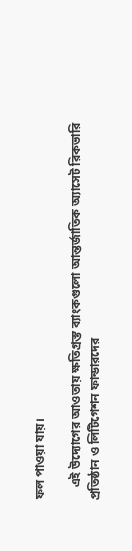ফল পাওয়া যায়।

    এই উদ্যোগের আওতায় ক্ষতিগ্রস্ত ব্যাংকগুলো আন্তর্জাতিক অ্যাসেট রিকভারি প্রতিষ্ঠান ও লিটিগেশন ফান্ডারদের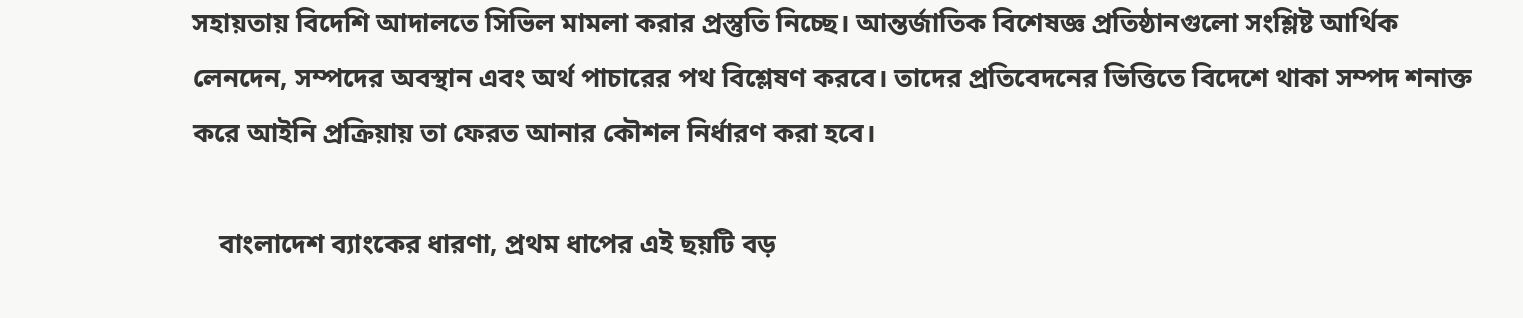সহায়তায় বিদেশি আদালতে সিভিল মামলা করার প্রস্তুতি নিচ্ছে। আন্তর্জাতিক বিশেষজ্ঞ প্রতিষ্ঠানগুলো সংশ্লিষ্ট আর্থিক লেনদেন, সম্পদের অবস্থান এবং অর্থ পাচারের পথ বিশ্লেষণ করবে। তাদের প্রতিবেদনের ভিত্তিতে বিদেশে থাকা সম্পদ শনাক্ত করে আইনি প্রক্রিয়ায় তা ফেরত আনার কৌশল নির্ধারণ করা হবে।

    বাংলাদেশ ব্যাংকের ধারণা, প্রথম ধাপের এই ছয়টি বড়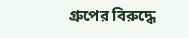গ্রুপের বিরুদ্ধে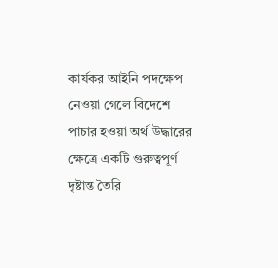কার্যকর আইনি পদক্ষেপ নেওয়া গেলে বিদেশে পাচার হওয়া অর্থ উদ্ধারের ক্ষেত্রে একটি গুরুত্বপূর্ণ দৃষ্টান্ত তৈরি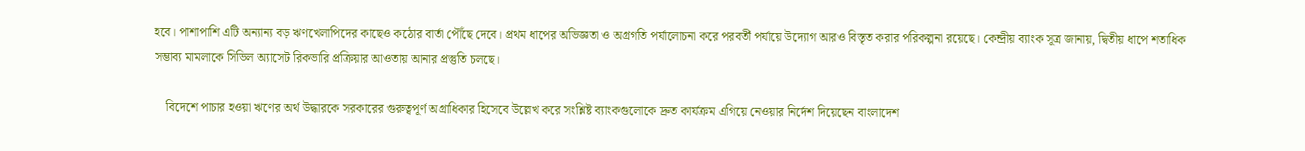হবে। পাশাপাশি এটি অন্যান্য বড় ঋণখেলাপিদের কাছেও কঠোর বার্তা পৌঁছে দেবে। প্রথম ধাপের অভিজ্ঞতা ও অগ্রগতি পর্যালোচনা করে পরবর্তী পর্যায়ে উদ্যোগ আরও বিস্তৃত করার পরিকল্পনা রয়েছে। কেন্দ্রীয় ব্যাংক সূত্র জানায়, দ্বিতীয় ধাপে শতাধিক সম্ভাব্য মামলাকে সিভিল অ্যাসেট রিকভারি প্রক্রিয়ার আওতায় আনার প্রস্তুতি চলছে।

    বিদেশে পাচার হওয়া ঋণের অর্থ উদ্ধারকে সরকারের গুরুত্বপূর্ণ অগ্রাধিকার হিসেবে উল্লেখ করে সংশ্লিষ্ট ব্যাংকগুলোকে দ্রুত কার্যক্রম এগিয়ে নেওয়ার নির্দেশ দিয়েছেন বাংলাদেশ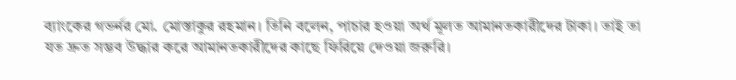ব্যাংকের গভর্নর মো. মোস্তাকুর রহমান। তিনি বলেন, পাচার হওয়া অর্থ মূলত আমানতকারীদের টাকা। তাই তা যত দ্রুত সম্ভব উদ্ধার করে আমানতকারীদের কাছে ফিরিয়ে দেওয়া জরুরি।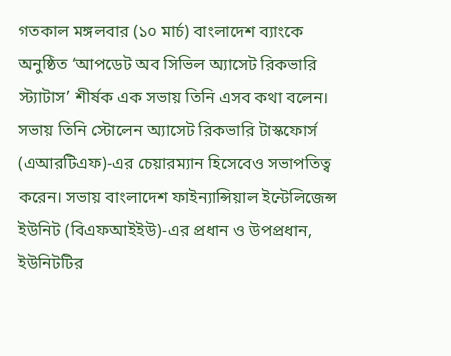গতকাল মঙ্গলবার (১০ মার্চ) বাংলাদেশ ব্যাংকে অনুষ্ঠিত ‘আপডেট অব সিভিল অ্যাসেট রিকভারি স্ট্যাটাস’ শীর্ষক এক সভায় তিনি এসব কথা বলেন। সভায় তিনি স্টোলেন অ্যাসেট রিকভারি টাস্কফোর্স (এআরটিএফ)-এর চেয়ারম্যান হিসেবেও সভাপতিত্ব করেন। সভায় বাংলাদেশ ফাইন্যান্সিয়াল ইন্টেলিজেন্স ইউনিট (বিএফআইইউ)-এর প্রধান ও উপপ্রধান, ইউনিটটির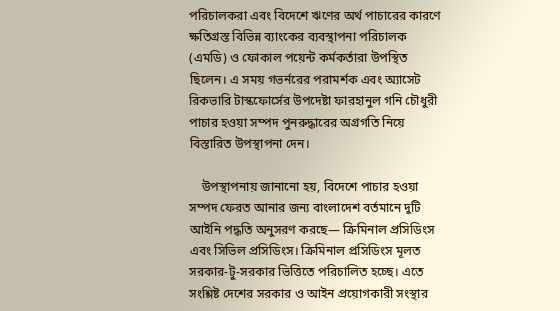পরিচালকরা এবং বিদেশে ঋণের অর্থ পাচারের কারণে ক্ষতিগ্রস্ত বিভিন্ন ব্যাংকের ব্যবস্থাপনা পরিচালক (এমডি) ও ফোকাল পয়েন্ট কর্মকর্তারা উপস্থিত ছিলেন। এ সময় গভর্নরের পরামর্শক এবং অ্যাসেট রিকভারি টাস্কফোর্সের উপদেষ্টা ফারহানুল গনি চৌধুরী পাচার হওয়া সম্পদ পুনরুদ্ধারের অগ্রগতি নিয়ে বিস্তারিত উপস্থাপনা দেন।

    উপস্থাপনায় জানানো হয়, বিদেশে পাচার হওয়া সম্পদ ফেরত আনার জন্য বাংলাদেশ বর্তমানে দুটি আইনি পদ্ধতি অনুসরণ করছে— ক্রিমিনাল প্রসিডিংস এবং সিভিল প্রসিডিংস। ক্রিমিনাল প্রসিডিংস মূলত সরকার-টু-সরকার ভিত্তিতে পরিচালিত হচ্ছে। এতে সংশ্লিষ্ট দেশের সরকার ও আইন প্রয়োগকারী সংস্থার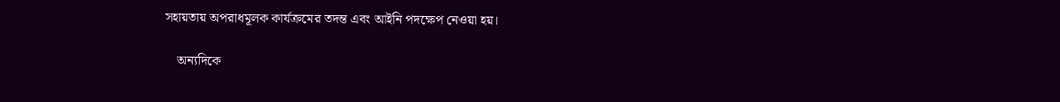সহায়তায় অপরাধমূলক কার্যক্রমের তদন্ত এবং আইনি পদক্ষেপ নেওয়া হয়।

    অন্যদিকে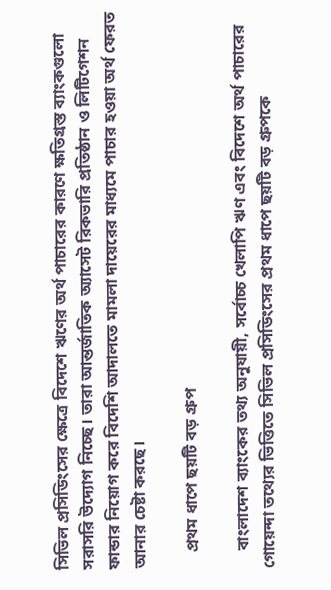সিভিল প্রসিডিংসের ক্ষেত্রে বিদেশে ঋণের অর্থ পাচারের কারণে ক্ষতিগ্রস্ত ব্যাংকগুলো সরাসরি উদ্যোগ নিচ্ছে। তারা আন্তর্জাতিক অ্যাসেট রিকভারি প্রতিষ্ঠান ও লিটিগেশন ফান্ডার নিয়োগ করে বিদেশি আদালতে মামলা দায়েরের মাধ্যমে পাচার হওয়া অর্থ ফেরত আনার চেষ্টা করছে।

    প্রথম ধাপে ছয়টি বড় গ্রুপ

    বাংলাদেশ ব্যাংকের তথ্য অনুযায়ী, সর্বোচ্চ খেলাপি ঋণ এবং বিদেশে অর্থ পাচারের গোয়েন্দা তথ্যের ভিত্তিতে সিভিল প্রসিডিংসের প্রথম ধাপে ছয়টি বড় গ্রুপকে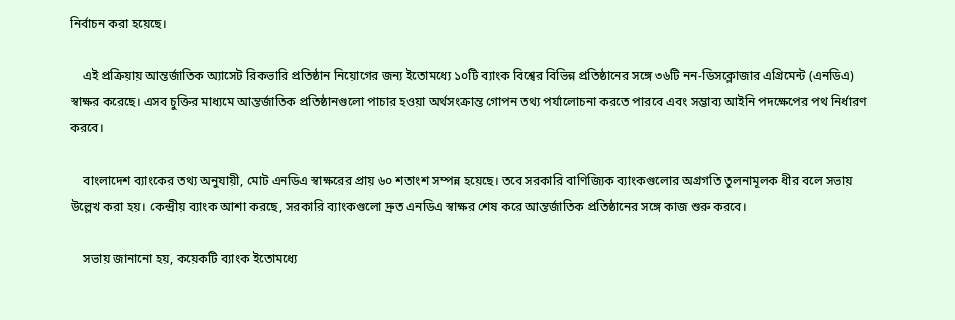নির্বাচন করা হয়েছে।

    এই প্রক্রিয়ায় আন্তর্জাতিক অ্যাসেট রিকভারি প্রতিষ্ঠান নিয়োগের জন্য ইতোমধ্যে ১০টি ব্যাংক বিশ্বের বিভিন্ন প্রতিষ্ঠানের সঙ্গে ৩৬টি নন-ডিসক্লোজার এগ্রিমেন্ট (এনডিএ) স্বাক্ষর করেছে। এসব চুক্তির মাধ্যমে আন্তর্জাতিক প্রতিষ্ঠানগুলো পাচার হওয়া অর্থসংক্রান্ত গোপন তথ্য পর্যালোচনা করতে পারবে এবং সম্ভাব্য আইনি পদক্ষেপের পথ নির্ধারণ করবে।

    বাংলাদেশ ব্যাংকের তথ্য অনুযায়ী, মোট এনডিএ স্বাক্ষরের প্রায় ৬০ শতাংশ সম্পন্ন হয়েছে। তবে সরকারি বাণিজ্যিক ব্যাংকগুলোর অগ্রগতি তুলনামূলক ধীর বলে সভায় উল্লেখ করা হয়। কেন্দ্রীয় ব্যাংক আশা করছে, সরকারি ব্যাংকগুলো দ্রুত এনডিএ স্বাক্ষর শেষ করে আন্তর্জাতিক প্রতিষ্ঠানের সঙ্গে কাজ শুরু করবে।

    সভায় জানানো হয়, কয়েকটি ব্যাংক ইতোমধ্যে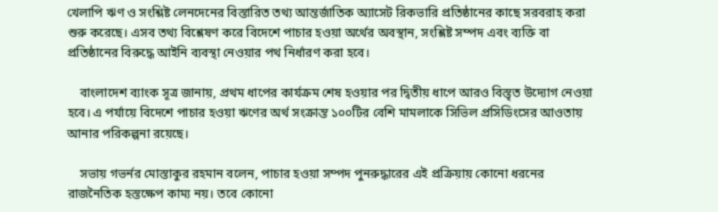খেলাপি ঋণ ও সংশ্লিষ্ট লেনদেনের বিস্তারিত তথ্য আন্তর্জাতিক অ্যাসেট রিকভারি প্রতিষ্ঠানের কাছে সরবরাহ করা শুরু করেছে। এসব তথ্য বিশ্লেষণ করে বিদেশে পাচার হওয়া অর্থের অবস্থান, সংশ্লিষ্ট সম্পদ এবং ব্যক্তি বা প্রতিষ্ঠানের বিরুদ্ধে আইনি ব্যবস্থা নেওয়ার পথ নির্ধারণ করা হবে।

    বাংলাদেশ ব্যাংক সূত্র জানায়, প্রথম ধাপের কার্যক্রম শেষ হওয়ার পর দ্বিতীয় ধাপে আরও বিস্তৃত উদ্যোগ নেওয়া হবে। এ পর্যায়ে বিদেশে পাচার হওয়া ঋণের অর্থ সংক্রান্ত ১০০টির বেশি মামলাকে সিভিল প্রসিডিংসের আওতায় আনার পরিকল্পনা রয়েছে।

    সভায় গভর্নর মোস্তাকুর রহমান বলেন, পাচার হওয়া সম্পদ পুনরুদ্ধারের এই প্রক্রিয়ায় কোনো ধরনের রাজনৈতিক হস্তক্ষেপ কাম্য নয়। তবে কোনো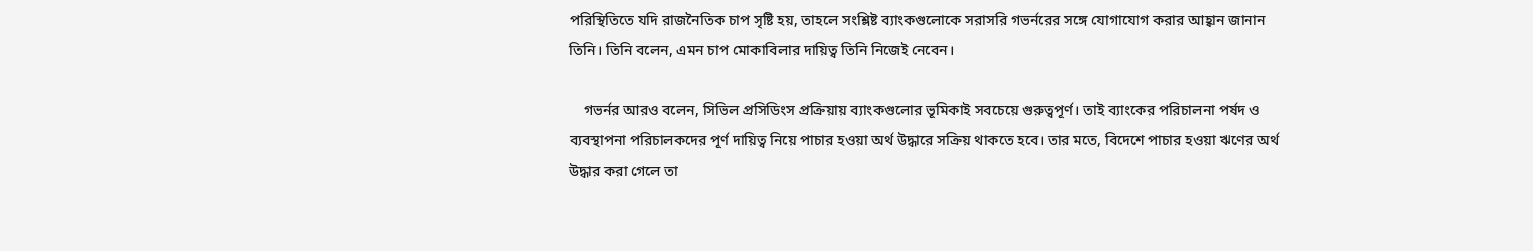পরিস্থিতিতে যদি রাজনৈতিক চাপ সৃষ্টি হয়, তাহলে সংশ্লিষ্ট ব্যাংকগুলোকে সরাসরি গভর্নরের সঙ্গে যোগাযোগ করার আহ্বান জানান তিনি। তিনি বলেন, এমন চাপ মোকাবিলার দায়িত্ব তিনি নিজেই নেবেন।

    গভর্নর আরও বলেন, সিভিল প্রসিডিংস প্রক্রিয়ায় ব্যাংকগুলোর ভূমিকাই সবচেয়ে গুরুত্বপূর্ণ। তাই ব্যাংকের পরিচালনা পর্ষদ ও ব্যবস্থাপনা পরিচালকদের পূর্ণ দায়িত্ব নিয়ে পাচার হওয়া অর্থ উদ্ধারে সক্রিয় থাকতে হবে। তার মতে, বিদেশে পাচার হওয়া ঋণের অর্থ উদ্ধার করা গেলে তা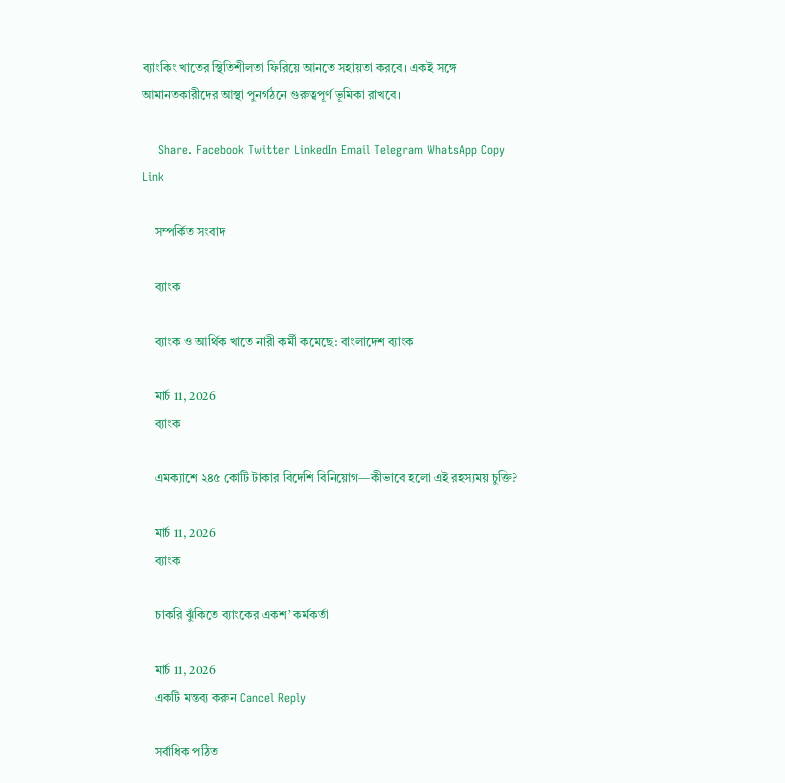ব্যাংকিং খাতের স্থিতিশীলতা ফিরিয়ে আনতে সহায়তা করবে। একই সঙ্গে আমানতকারীদের আস্থা পুনর্গঠনে গুরুত্বপূর্ণ ভূমিকা রাখবে।

    Share. Facebook Twitter LinkedIn Email Telegram WhatsApp Copy Link

    সম্পর্কিত সংবাদ

    ব্যাংক

    ব্যাংক ও আর্থিক খাতে নারী কর্মী কমেছে: বাংলাদেশ ব্যাংক

    মার্চ 11, 2026
    ব্যাংক

    এমক্যাশে ২৪৫ কোটি টাকার বিদেশি বিনিয়োগ—কীভাবে হলো এই রহস্যময় চুক্তি?

    মার্চ 11, 2026
    ব্যাংক

    চাকরি ঝুঁকিতে ব্যাংকের একশ’ কর্মকর্তা

    মার্চ 11, 2026
    একটি মন্তব্য করুন Cancel Reply

    সর্বাধিক পঠিত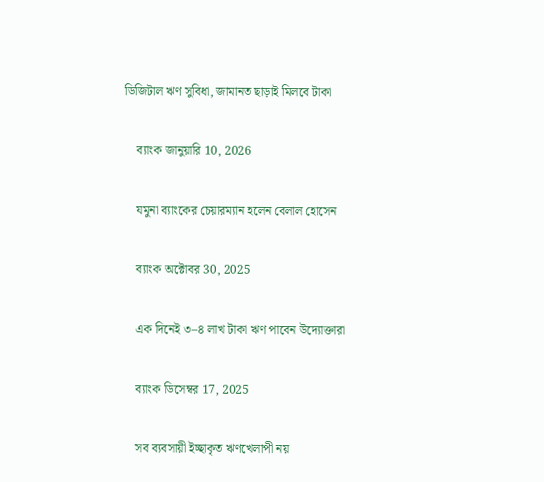ডিজিটাল ঋণ সুবিধা, জামানত ছাড়াই মিলবে টাকা

    ব্যাংক জানুয়ারি 10, 2026

    যমুনা ব্যাংকের চেয়ারম্যান হলেন বেলাল হোসেন

    ব্যাংক অক্টোবর 30, 2025

    এক দিনেই ৩–৪ লাখ টাকা ঋণ পাবেন উদ্যোক্তারা

    ব্যাংক ডিসেম্বর 17, 2025

    সব ব্যবসায়ী ইচ্ছাকৃত ঋণখেলাপী নয়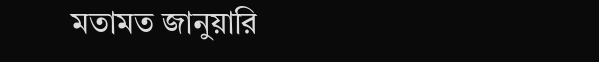মতামত জানুয়ারি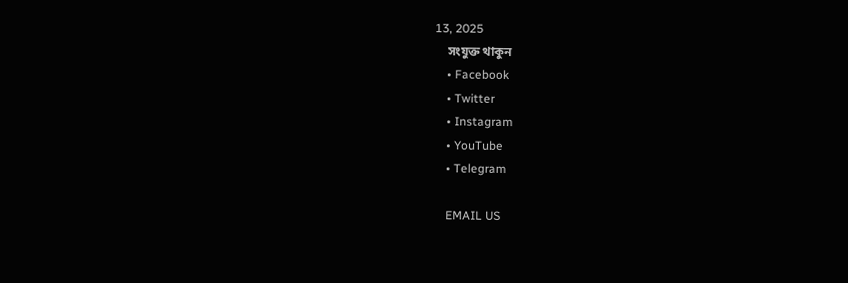13, 2025
    সংযুক্ত থাকুন
    • Facebook
    • Twitter
    • Instagram
    • YouTube
    • Telegram

    EMAIL US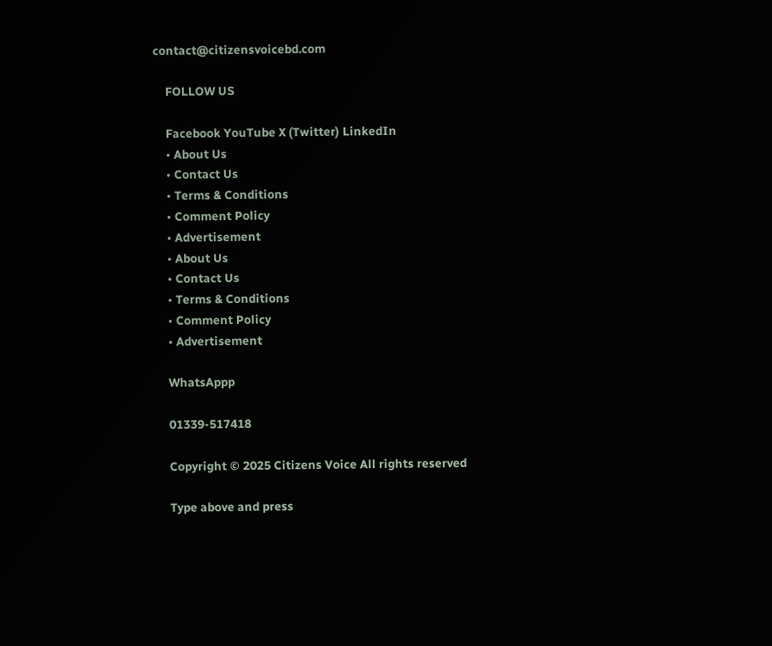contact@citizensvoicebd.com

    FOLLOW US

    Facebook YouTube X (Twitter) LinkedIn
    • About Us
    • Contact Us
    • Terms & Conditions
    • Comment Policy
    • Advertisement
    • About Us
    • Contact Us
    • Terms & Conditions
    • Comment Policy
    • Advertisement

    WhatsAppp

    01339-517418

    Copyright © 2025 Citizens Voice All rights reserved

    Type above and press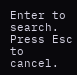Enter to search. Press Esc to cancel.